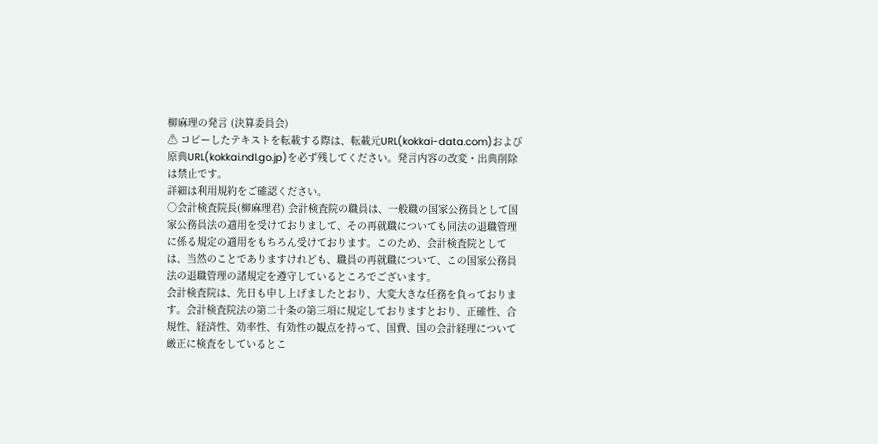柳麻理の発言 (決算委員会)
⚠ コピーしたテキストを転載する際は、転載元URL(kokkai-data.com)および原典URL(kokkai.ndl.go.jp)を必ず残してください。発言内容の改変・出典削除は禁止です。
詳細は利用規約をご確認ください。
○会計検査院長(柳麻理君) 会計検査院の職員は、一般職の国家公務員として国家公務員法の適用を受けておりまして、その再就職についても同法の退職管理に係る規定の適用をもちろん受けております。このため、会計検査院としては、当然のことでありますけれども、職員の再就職について、この国家公務員法の退職管理の諸規定を遵守しているところでございます。
会計検査院は、先日も申し上げましたとおり、大変大きな任務を負っております。会計検査院法の第二十条の第三項に規定しておりますとおり、正確性、合規性、経済性、効率性、有効性の観点を持って、国費、国の会計経理について厳正に検査をしているとこ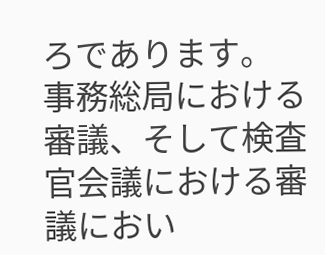ろであります。
事務総局における審議、そして検査官会議における審議におい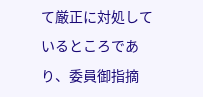て厳正に対処しているところであり、委員御指摘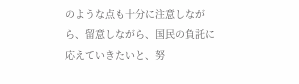のような点も十分に注意しながら、留意しながら、国民の負託に応えていきたいと、努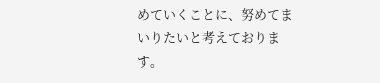めていくことに、努めてまいりたいと考えております。